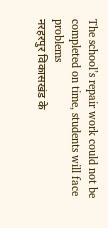The school’s repair work could not be completed on time, students will face problems
नरहरपुर विकासखंड के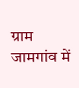ग्राम जामगांव में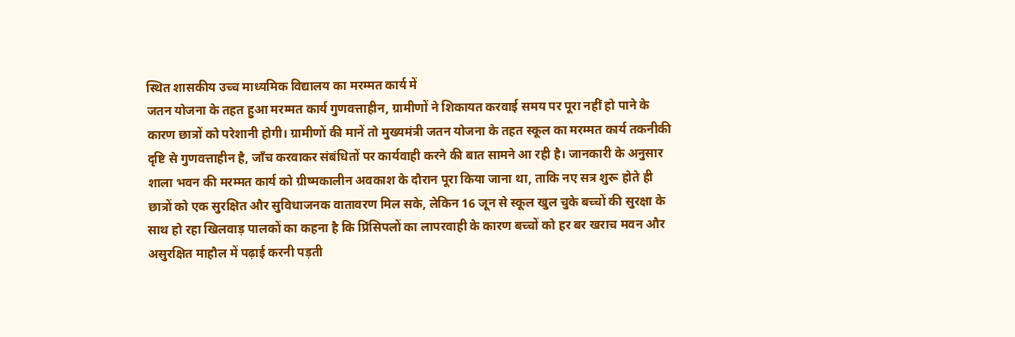स्थित शासकीय उच्च माध्यमिक विद्यालय का मरम्मत कार्य में
जतन योजना के तहत हुआ मरम्मत कार्य गुणवत्ताहीन, ग्रामीणों ने शिकायत करवाई समय पर पूरा नहीं हो पाने के कारण छात्रों को परेशानी होगी। ग्रामीणों की मानें तो मुख्यमंत्री जतन योजना के तहत स्कूल का मरम्मत कार्य तकनीकी दृष्टि से गुणवत्ताहीन है, जाँच करवाकर संबंधितों पर कार्यवाही करने की बात सामने आ रही है। जानकारी के अनुसार शाला भवन की मरम्मत कार्य को ग्रीष्मकालीन अवकाश के दौरान पूरा किया जाना था, ताकि नए सत्र शुरू होते ही छात्रों को एक सुरक्षित और सुविधाजनक वातावरण मिल सके, लेकिन 16 जून से स्कूल खुल चुके बच्चों की सुरक्षा के साथ हो रहा खिलवाड़ पालकों का कहना है कि प्रिंसिपलों का लापरवाही के कारण बच्चों को हर बर खराच मवन और असुरक्षित माहौल में पढ़ाई करनी पड़ती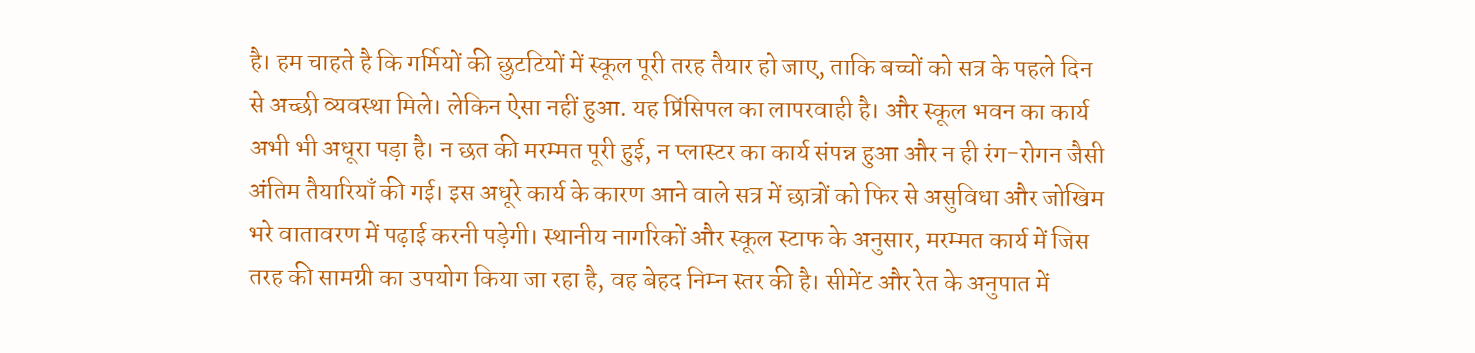है। हम चाहते है कि गर्मियों की छुटटियों में स्कूल पूरी तरह तैयार हो जाए, ताकि बच्चों को सत्र के पहले दिन से अच्छी व्यवस्था मिले। लेकिन ऐसा नहीं हुआ. यह प्रिंसिपल का लापरवाही है। और स्कूल भवन का कार्य अभी भी अधूरा पड़ा है। न छत की मरम्मत पूरी हुई, न प्लास्टर का कार्य संपन्न हुआ और न ही रंग-रोगन जैसी अंतिम तैयारियाँ की गई। इस अधूरे कार्य के कारण आने वाले सत्र में छात्रों को फिर से असुविधा और जोखिम भरे वातावरण में पढ़ाई करनी पड़ेगी। स्थानीय नागरिकों और स्कूल स्टाफ के अनुसार, मरम्मत कार्य में जिस तरह की सामग्री का उपयोग किया जा रहा है, वह बेहद निम्न स्तर की है। सीमेंट और रेत के अनुपात में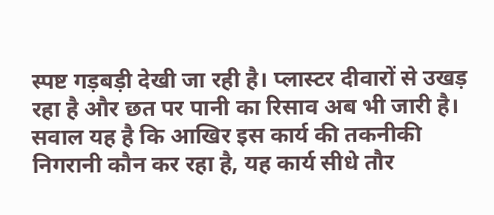स्पष्ट गड़बड़ी देखी जा रही है। प्लास्टर दीवारों से उखड़ रहा है और छत पर पानी का रिसाव अब भी जारी है। सवाल यह है कि आखिर इस कार्य की तकनीकी निगरानी कौन कर रहा है, यह कार्य सीधे तौर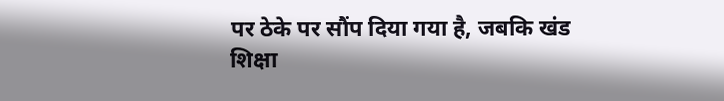पर ठेके पर सौंप दिया गया है, जबकि खंड शिक्षा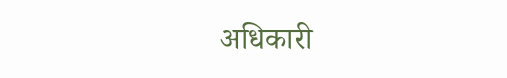अधिकारी